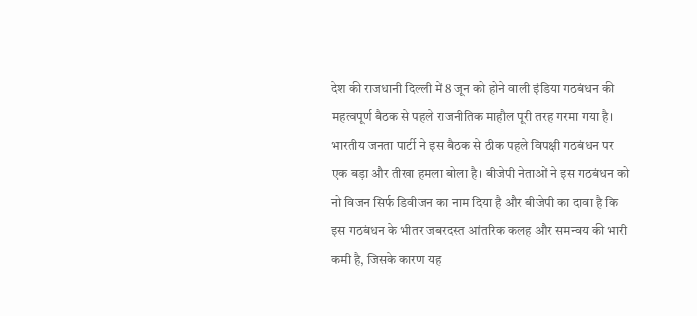देश की राजधानी दिल्ली में 8 जून को होने वाली इंडिया गठबंधन की महत्वपूर्ण बैठक से पहले राजनीतिक माहौल पूरी तरह गरमा गया है। भारतीय जनता पार्टी ने इस बैठक से ठीक पहले विपक्षी गठबंधन पर एक बड़ा और तीखा हमला बोला है। बीजेपी नेताओं ने इस गठबंधन को नो विजन सिर्फ डिवीजन का नाम दिया है और बीजेपी का दावा है कि इस गठबंधन के भीतर जबरदस्त आंतरिक कलह और समन्वय की भारी कमी है, जिसके कारण यह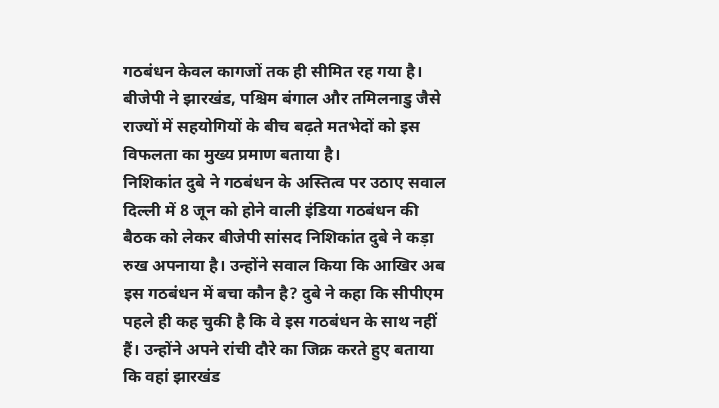गठबंधन केवल कागजों तक ही सीमित रह गया है। बीजेपी ने झारखंड, पश्चिम बंगाल और तमिलनाडु जैसे राज्यों में सहयोगियों के बीच बढ़ते मतभेदों को इस विफलता का मुख्य प्रमाण बताया है।
निशिकांत दुबे ने गठबंधन के अस्तित्व पर उठाए सवाल
दिल्ली में 8 जून को होने वाली इंडिया गठबंधन की बैठक को लेकर बीजेपी सांसद निशिकांत दुबे ने कड़ा रुख अपनाया है। उन्होंने सवाल किया कि आखिर अब इस गठबंधन में बचा कौन है? दुबे ने कहा कि सीपीएम पहले ही कह चुकी है कि वे इस गठबंधन के साथ नहीं हैं। उन्होंने अपने रांची दौरे का जिक्र करते हुए बताया कि वहां झारखंड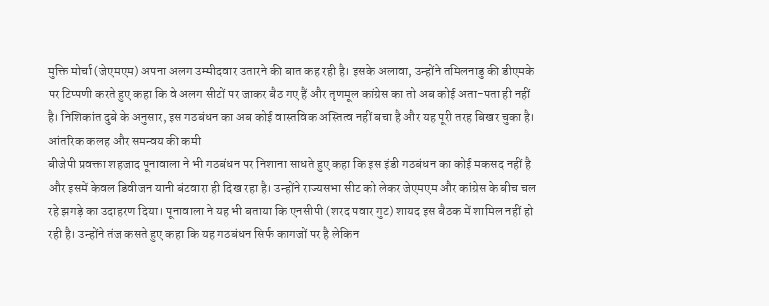मुक्ति मोर्चा (जेएमएम) अपना अलग उम्मीदवार उतारने की बात कह रही है। इसके अलावा, उन्होंने तमिलनाडु की डीएमके पर टिप्पणी करते हुए कहा कि वे अलग सीटों पर जाकर बैठ गए हैं और तृणमूल कांग्रेस का तो अब कोई अता-पता ही नहीं है। निशिकांत दुबे के अनुसार, इस गठबंधन का अब कोई वास्तविक अस्तित्व नहीं बचा है और यह पूरी तरह बिखर चुका है।
आंतरिक कलह और समन्वय की कमी
बीजेपी प्रवक्ता शहजाद पूनावाला ने भी गठबंधन पर निशाना साधते हुए कहा कि इस इंडी गठबंधन का कोई मकसद नहीं है और इसमें केवल डिवीजन यानी बंटवारा ही दिख रहा है। उन्होंने राज्यसभा सीट को लेकर जेएमएम और कांग्रेस के बीच चल रहे झगड़े का उदाहरण दिया। पूनावाला ने यह भी बताया कि एनसीपी (शरद पवार गुट) शायद इस बैठक में शामिल नहीं हो रही है। उन्होंने तंज कसते हुए कहा कि यह गठबंधन सिर्फ कागजों पर है लेकिन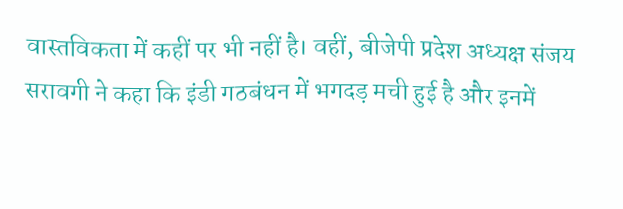वास्तविकता में कहीं पर भी नहीं है। वहीं, बीजेपी प्रदेश अध्यक्ष संजय सरावगी ने कहा कि इंडी गठबंधन में भगदड़ मची हुई है और इनमें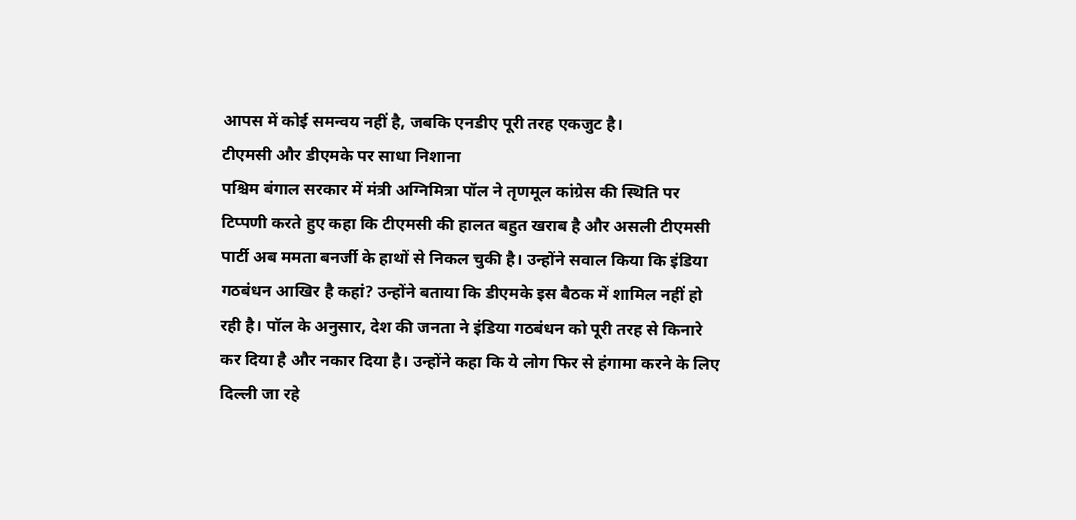आपस में कोई समन्वय नहीं है, जबकि एनडीए पूरी तरह एकजुट है।
टीएमसी और डीएमके पर साधा निशाना
पश्चिम बंगाल सरकार में मंत्री अग्निमित्रा पॉल ने तृणमूल कांग्रेस की स्थिति पर टिप्पणी करते हुए कहा कि टीएमसी की हालत बहुत खराब है और असली टीएमसी पार्टी अब ममता बनर्जी के हाथों से निकल चुकी है। उन्होंने सवाल किया कि इंडिया गठबंधन आखिर है कहां? उन्होंने बताया कि डीएमके इस बैठक में शामिल नहीं हो रही है। पॉल के अनुसार, देश की जनता ने इंडिया गठबंधन को पूरी तरह से किनारे कर दिया है और नकार दिया है। उन्होंने कहा कि ये लोग फिर से हंगामा करने के लिए दिल्ली जा रहे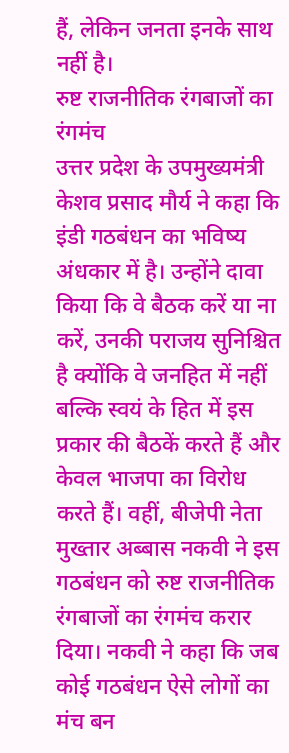हैं, लेकिन जनता इनके साथ नहीं है।
रुष्ट राजनीतिक रंगबाजों का रंगमंच
उत्तर प्रदेश के उपमुख्यमंत्री केशव प्रसाद मौर्य ने कहा कि इंडी गठबंधन का भविष्य अंधकार में है। उन्होंने दावा किया कि वे बैठक करें या ना करें, उनकी पराजय सुनिश्चित है क्योंकि वे जनहित में नहीं बल्कि स्वयं के हित में इस प्रकार की बैठकें करते हैं और केवल भाजपा का विरोध करते हैं। वहीं, बीजेपी नेता मुख्तार अब्बास नकवी ने इस गठबंधन को रुष्ट राजनीतिक रंगबाजों का रंगमंच करार दिया। नकवी ने कहा कि जब कोई गठबंधन ऐसे लोगों का मंच बन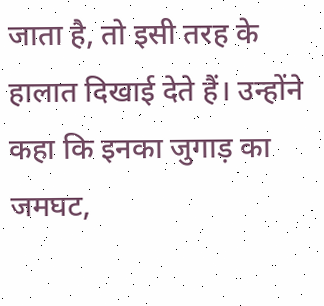जाता है, तो इसी तरह के हालात दिखाई देते हैं। उन्होंने कहा कि इनका जुगाड़ का जमघट,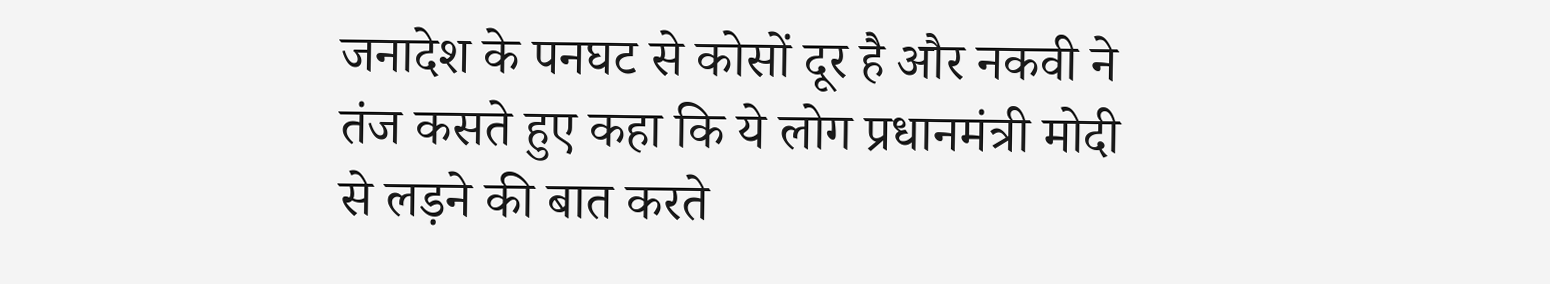जनादेश के पनघट से कोसों दूर है और नकवी ने तंज कसते हुए कहा कि ये लोग प्रधानमंत्री मोदी से लड़ने की बात करते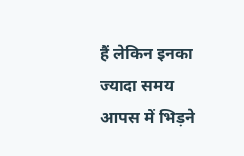हैं लेकिन इनका ज्यादा समय आपस में भिड़ने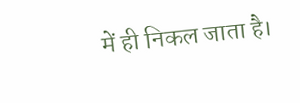में ही निकल जाता है।